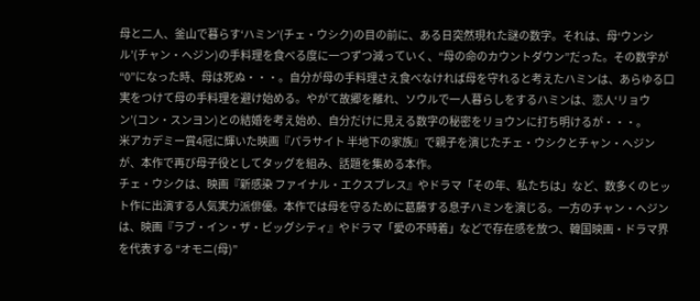母と二人、釜山で暮らす‘ハミン’(チェ・ウシク)の目の前に、ある日突然現れた謎の数字。それは、母‘ウンシル’(チャン・ヘジン)の手料理を食べる度に一つずつ減っていく、“母の命のカウントダウン”だった。その数字が“0”になった時、母は死ぬ・・・。自分が母の手料理さえ食べなければ母を守れると考えたハミンは、あらゆる口実をつけて母の手料理を避け始める。やがて故郷を離れ、ソウルで一人暮らしをするハミンは、恋人‘リョウン’(コン・スンヨン)との結婚を考え始め、自分だけに見える数字の秘密をリョウンに打ち明けるが・・・。
米アカデミー賞4冠に輝いた映画『パラサイト 半地下の家族』で親子を演じたチェ・ウシクとチャン・ヘジンが、本作で再び母子役としてタッグを組み、話題を集める本作。
チェ・ウシクは、映画『新感染 ファイナル・エクスプレス』やドラマ「その年、私たちは」など、数多くのヒット作に出演する人気実力派俳優。本作では母を守るために葛藤する息子ハミンを演じる。一方のチャン・ヘジンは、映画『ラブ・イン・ザ・ビッグシティ』やドラマ「愛の不時着」などで存在感を放つ、韓国映画・ドラマ界を代表する “オモニ(母)”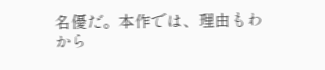名優だ。本作では、理由もわから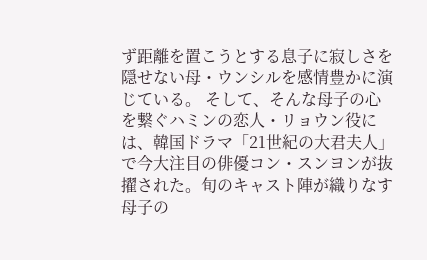ず距離を置こうとする息子に寂しさを隠せない母・ウンシルを感情豊かに演じている。 そして、そんな母子の心を繋ぐハミンの恋人・リョウン役には、韓国ドラマ「21世紀の大君夫人」で今大注目の俳優コン・スンヨンが抜擢された。旬のキャスト陣が織りなす母子の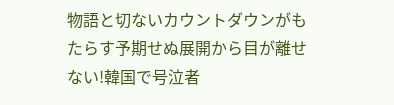物語と切ないカウントダウンがもたらす予期せぬ展開から目が離せない!韓国で号泣者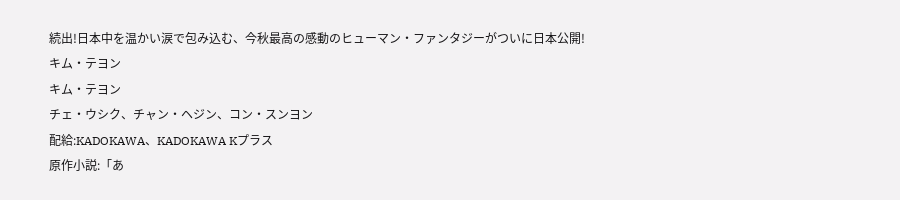続出!日本中を温かい涙で包み込む、今秋最高の感動のヒューマン・ファンタジーがついに日本公開!
キム・テヨン
キム・テヨン
チェ・ウシク、チャン・ヘジン、コン・スンヨン
配給:KADOKAWA、KADOKAWA Kプラス
原作小説:「あ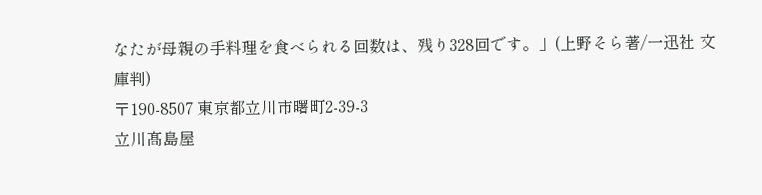なたが母親の手料理を食べられる回数は、残り328回です。」(上野そら著/一迅社 文庫判)
〒190-8507 東京都立川市曙町2-39-3
立川髙島屋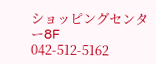ショッピングセンター8F
042-512-5162